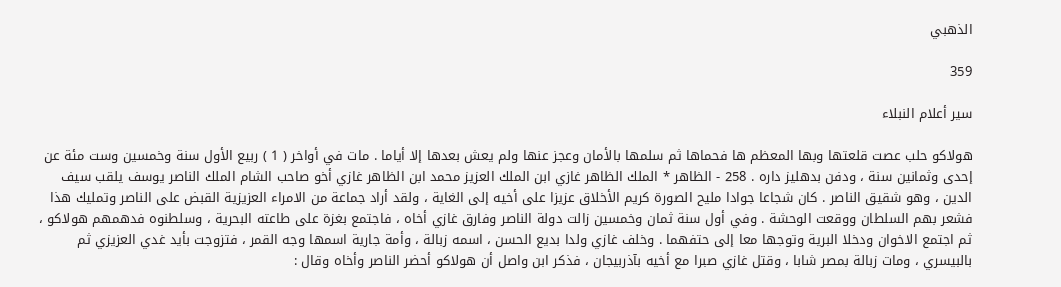الذهبي

359

سير أعلام النبلاء

هولاكو حلب عصت قلعتها وبها المعظم ها فحماها ثم سلمها بالأمان وعجز عنها ولم يعش بعدها إلا أياما . مات في أواخر ( 1 ) ربيع الأول سنة وخمسين وست مئة عن إحدى وثمانين سنة ، ودفن بدهليز داره . 258 - الظاهر * الملك الظاهر غازي ابن الملك العزيز محمد ابن الظاهر غازي أخو صاحب الشام الملك الناصر يوسف يلقب سيف الدين ، وهو شقيق الناصر . كان شجاعا جوادا مليح الصورة كريم الأخلاق عزيزا على أخيه إلى الغاية ، ولقد أراد جماعة من الامراء العزيزية القبض على الناصر وتمليك هذا فشعر بهم السلطان ووقعت الوحشة . وفي أول سنة ثمان وخمسين زالت دولة الناصر وفارق غازي أخاه ، فاجتمع بغزة على طاعته البحرية ، وسلطنوه فدهمهم هولاكو ، ثم اجتمع الاخوان ودخلا البرية وتوجها معا إلى حتفهما . وخلف غازي ولدا بديع الحسن ، اسمه زبالة ، وأمة جارية اسمها وجه القمر ، فتزوجت بأيد غدي العزيزي ثم بالبيسري ، ومات زبالة بمصر شابا ، وقتل غازي صبرا مع أخيه بآذربيجان ، فذكر ابن واصل أن هولاكو أحضر الناصر وأخاه وقال :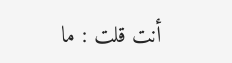أنت قلت : ما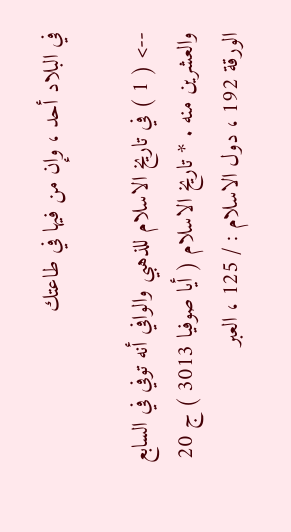في البلاد أحد ، وإن من فيها في طاعتك

--> ( 1 ) في تاريخ الاسلام للذهبي والوافي أنه توفي في السابع والعشرين منه . * تاريخ الاسلام ( أيا صوفيا 3013 ) ج 20 الورقة 192 ، دول الاسلام : / 125 ، العبر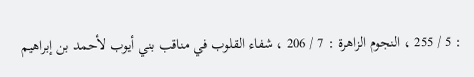: 5 / 255 ، النجوم الزاهرة : 7 / 206 ، شفاء القلوب في مناقب بني أيوب لأحمد بن إبراهيم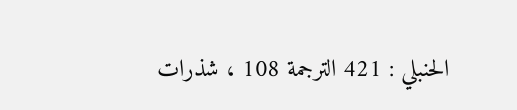الحنبلي : 421 الترجمة 108 ، شذرات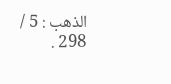الذهب : 5 / 298 .